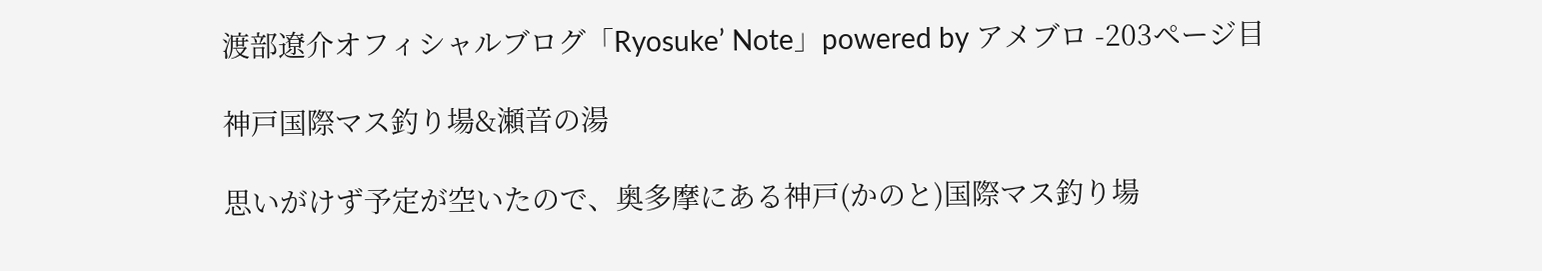渡部遼介オフィシャルブログ「Ryosuke’ Note」powered by アメブロ -203ページ目

神戸国際マス釣り場&瀬音の湯

思いがけず予定が空いたので、奥多摩にある神戸(かのと)国際マス釣り場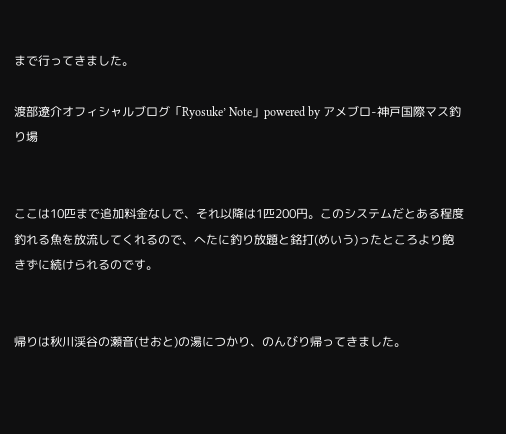まで行ってきました。

渡部遼介オフィシャルブログ「Ryosuke’ Note」powered by アメブロ-神戸国際マス釣り場


ここは10匹まで追加料金なしで、それ以降は1匹200円。このシステムだとある程度釣れる魚を放流してくれるので、へたに釣り放題と銘打(めいう)ったところより飽きずに続けられるのです。


帰りは秋川渓谷の瀬音(せおと)の湯につかり、のんびり帰ってきました。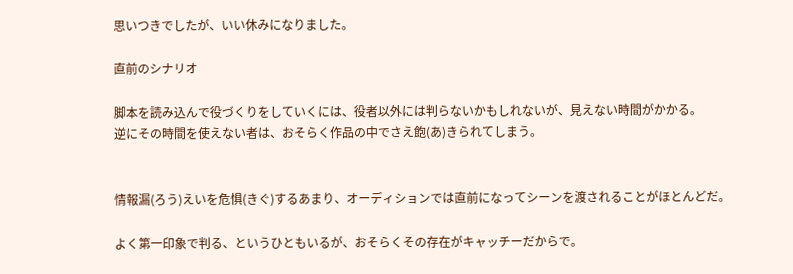思いつきでしたが、いい休みになりました。

直前のシナリオ

脚本を読み込んで役づくりをしていくには、役者以外には判らないかもしれないが、見えない時間がかかる。
逆にその時間を使えない者は、おそらく作品の中でさえ飽(あ)きられてしまう。


情報漏(ろう)えいを危惧(きぐ)するあまり、オーディションでは直前になってシーンを渡されることがほとんどだ。

よく第一印象で判る、というひともいるが、おそらくその存在がキャッチーだからで。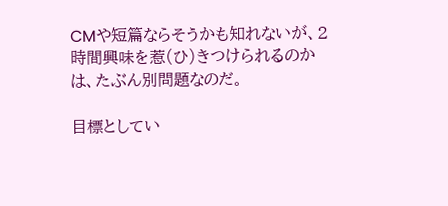CMや短篇ならそうかも知れないが、2時間興味を惹(ひ)きつけられるのかは、たぶん別問題なのだ。

目標としてい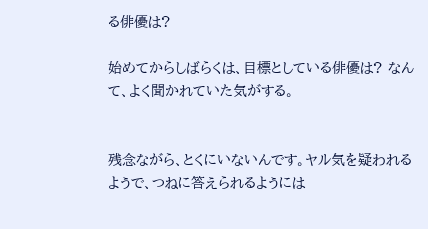る俳優は?

始めてからしばらくは、目標としている俳優は? なんて、よく聞かれていた気がする。


残念ながら、とくにいないんです。ヤル気を疑われるようで、つねに答えられるようには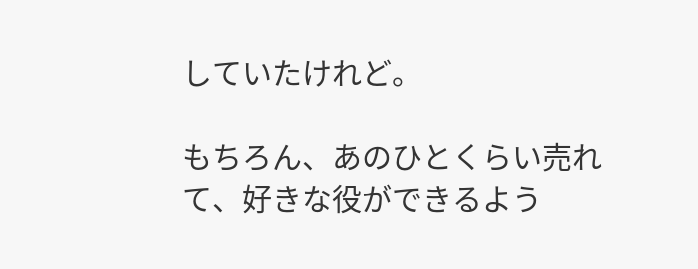していたけれど。

もちろん、あのひとくらい売れて、好きな役ができるよう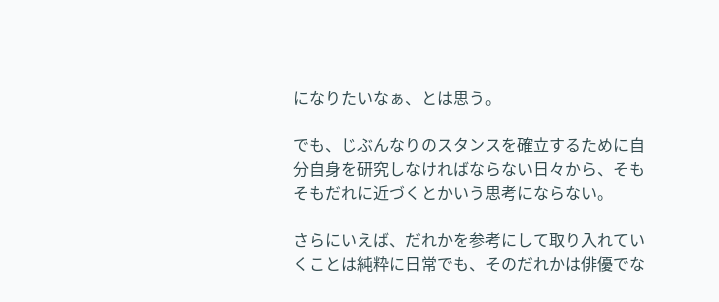になりたいなぁ、とは思う。

でも、じぶんなりのスタンスを確立するために自分自身を研究しなければならない日々から、そもそもだれに近づくとかいう思考にならない。

さらにいえば、だれかを参考にして取り入れていくことは純粋に日常でも、そのだれかは俳優でな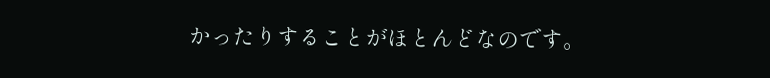かったりすることがほとんどなのです。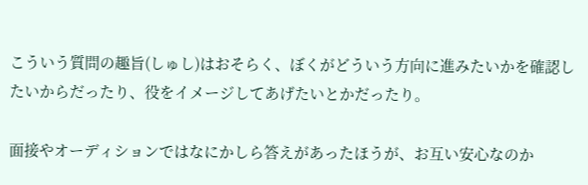こういう質問の趣旨(しゅし)はおそらく、ぼくがどういう方向に進みたいかを確認したいからだったり、役をイメージしてあげたいとかだったり。

面接やオーディションではなにかしら答えがあったほうが、お互い安心なのか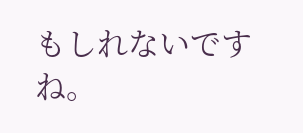もしれないですね。